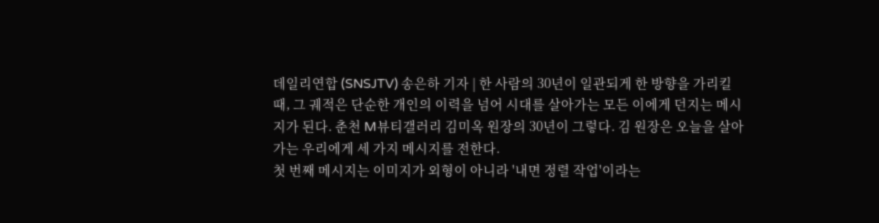데일리연합 (SNSJTV) 송은하 기자 | 한 사람의 30년이 일관되게 한 방향을 가리킬 때, 그 궤적은 단순한 개인의 이력을 넘어 시대를 살아가는 모든 이에게 던지는 메시지가 된다. 춘천 M뷰티갤러리 김미옥 원장의 30년이 그렇다. 김 원장은 오늘을 살아가는 우리에게 세 가지 메시지를 전한다.
첫 번째 메시지는 이미지가 외형이 아니라 '내면 정렬 작업'이라는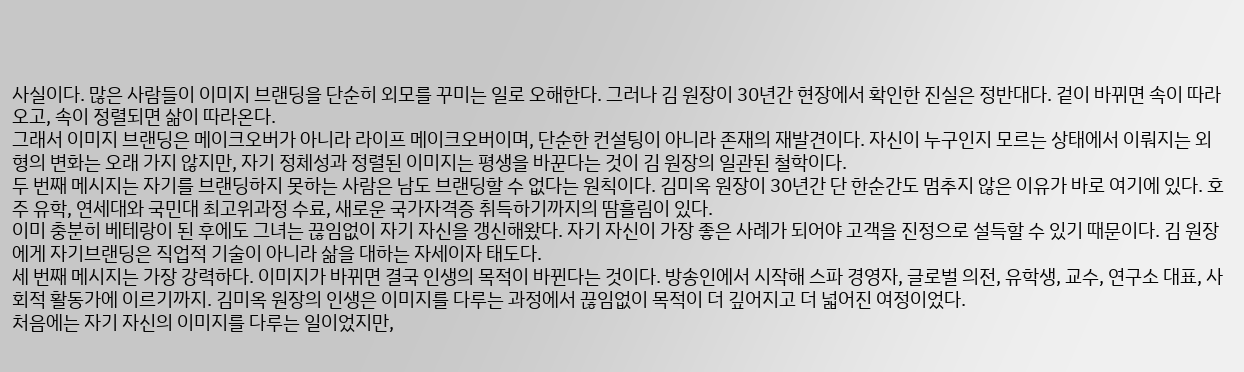사실이다. 많은 사람들이 이미지 브랜딩을 단순히 외모를 꾸미는 일로 오해한다. 그러나 김 원장이 30년간 현장에서 확인한 진실은 정반대다. 겉이 바뀌면 속이 따라오고, 속이 정렬되면 삶이 따라온다.
그래서 이미지 브랜딩은 메이크오버가 아니라 라이프 메이크오버이며, 단순한 컨설팅이 아니라 존재의 재발견이다. 자신이 누구인지 모르는 상태에서 이뤄지는 외형의 변화는 오래 가지 않지만, 자기 정체성과 정렬된 이미지는 평생을 바꾼다는 것이 김 원장의 일관된 철학이다.
두 번째 메시지는 자기를 브랜딩하지 못하는 사람은 남도 브랜딩할 수 없다는 원칙이다. 김미옥 원장이 30년간 단 한순간도 멈추지 않은 이유가 바로 여기에 있다. 호주 유학, 연세대와 국민대 최고위과정 수료, 새로운 국가자격증 취득하기까지의 땀흘림이 있다.
이미 충분히 베테랑이 된 후에도 그녀는 끊임없이 자기 자신을 갱신해왔다. 자기 자신이 가장 좋은 사례가 되어야 고객을 진정으로 설득할 수 있기 때문이다. 김 원장에게 자기브랜딩은 직업적 기술이 아니라 삶을 대하는 자세이자 태도다.
세 번째 메시지는 가장 강력하다. 이미지가 바뀌면 결국 인생의 목적이 바뀐다는 것이다. 방송인에서 시작해 스파 경영자, 글로벌 의전, 유학생, 교수, 연구소 대표, 사회적 활동가에 이르기까지. 김미옥 원장의 인생은 이미지를 다루는 과정에서 끊임없이 목적이 더 깊어지고 더 넓어진 여정이었다.
처음에는 자기 자신의 이미지를 다루는 일이었지만,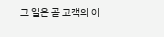그 일은 곧 고객의 이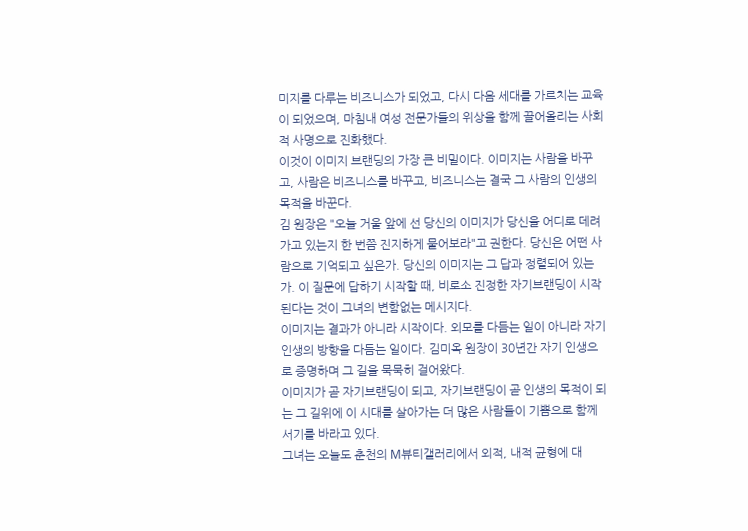미지를 다루는 비즈니스가 되었고, 다시 다음 세대를 가르치는 교육이 되었으며, 마침내 여성 전문가들의 위상을 함께 끌어올리는 사회적 사명으로 진화했다.
이것이 이미지 브랜딩의 가장 큰 비밀이다. 이미지는 사람을 바꾸고, 사람은 비즈니스를 바꾸고, 비즈니스는 결국 그 사람의 인생의 목적을 바꾼다.
김 원장은 "오늘 거울 앞에 선 당신의 이미지가 당신을 어디로 데려가고 있는지 한 번쯤 진지하게 물어보라"고 권한다. 당신은 어떤 사람으로 기억되고 싶은가. 당신의 이미지는 그 답과 정렬되어 있는가. 이 질문에 답하기 시작할 때, 비로소 진정한 자기브랜딩이 시작된다는 것이 그녀의 변함없는 메시지다.
이미지는 결과가 아니라 시작이다. 외모를 다듬는 일이 아니라 자기 인생의 방향을 다듬는 일이다. 김미옥 원장이 30년간 자기 인생으로 증명하며 그 길을 묵묵히 걸어왔다.
이미지가 곧 자기브랜딩이 되고, 자기브랜딩이 곧 인생의 목적이 되는 그 길위에 이 시대를 살아가는 더 많은 사람들이 기쁨으로 함께 서기를 바라고 있다.
그녀는 오늘도 춘천의 M뷰티갤러리에서 외적, 내적 균형에 대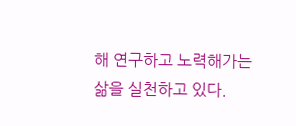해 연구하고 노력해가는 삶을 실천하고 있다.